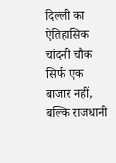दिल्ली का ऐतिहासिक चांदनी चौक सिर्फ एक बाजार नहीं, बल्कि राजधानी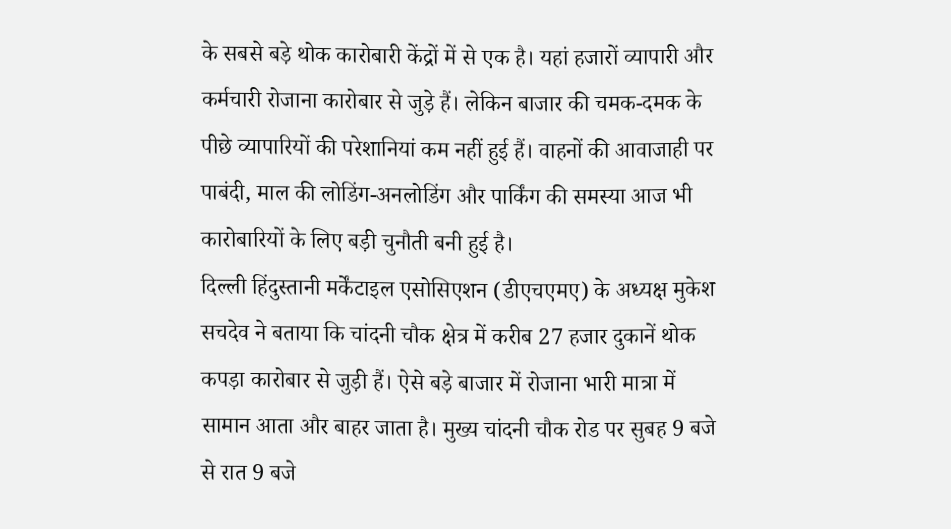के सबसे बड़े थोक कारोबारी केंद्रों में से एक है। यहां हजारों व्यापारी और कर्मचारी रोजाना कारोबार से जुड़े हैं। लेकिन बाजार की चमक-दमक के पीछे व्यापारियों की परेशानियां कम नहीं हुई हैं। वाहनों की आवाजाही पर पाबंदी, माल की लोडिंग-अनलोडिंग और पार्किंग की समस्या आज भी कारोबारियों के लिए बड़ी चुनौती बनी हुई है।
दिल्ली हिंदुस्तानी मर्केंटाइल एसोसिएशन (डीएचएमए) के अध्यक्ष मुकेश सचदेव ने बताया कि चांदनी चौक क्षेत्र में करीब 27 हजार दुकानें थोक कपड़ा कारोबार से जुड़ी हैं। ऐसे बड़े बाजार में रोजाना भारी मात्रा में सामान आता और बाहर जाता है। मुख्य चांदनी चौक रोड पर सुबह 9 बजे से रात 9 बजे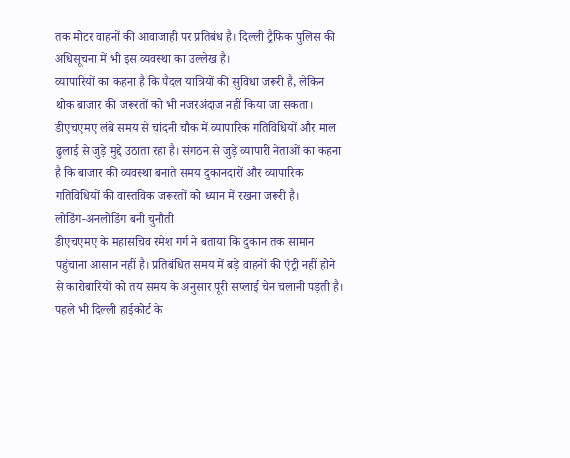तक मोटर वाहनों की आवाजाही पर प्रतिबंध है। दिल्ली ट्रैफिक पुलिस की अधिसूचना में भी इस व्यवस्था का उल्लेख है।
व्यापारियों का कहना है कि पैदल यात्रियों की सुविधा जरूरी है, लेकिन थोक बाजार की जरूरतों को भी नजरअंदाज नहीं किया जा सकता। डीएचएमए लंबे समय से चांदनी चौक में व्यापारिक गतिविधियों और माल ढुलाई से जुड़े मुद्दे उठाता रहा है। संगठन से जुड़े व्यापारी नेताओं का कहना है कि बाजार की व्यवस्था बनाते समय दुकानदारों और व्यापारिक गतिविधियों की वास्तविक जरूरतों को ध्यान में रखना जरूरी है।
लोडिंग-अनलोडिंग बनी चुनौती
डीएचएमए के महासचिव रमेश गर्ग ने बताया कि दुकान तक सामान पहुंचाना आसान नहीं है। प्रतिबंधित समय में बड़े वाहनों की एंट्री नहीं होने से कारोबारियों को तय समय के अनुसार पूरी सप्लाई चेन चलानी पड़ती है। पहले भी दिल्ली हाईकोर्ट के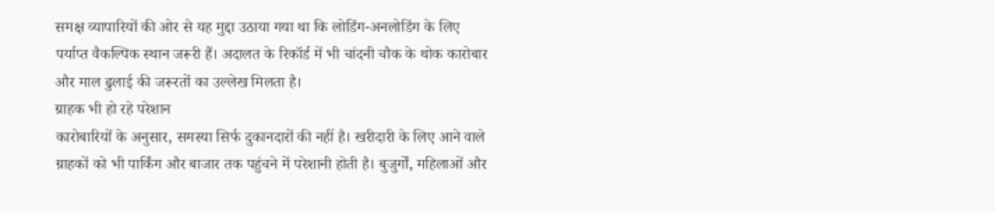समक्ष व्यापारियों की ओर से यह मुद्दा उठाया गया था कि लोडिंग-अनलोडिंग के लिए पर्याप्त वैकल्पिक स्थान जरूरी हैं। अदालत के रिकॉर्ड में भी चांदनी चौक के थोक कारोबार और माल ढुलाई की जरूरतों का उल्लेख मिलता है।
ग्राहक भी हो रहे परेशान
कारोबारियों के अनुसार, समस्या सिर्फ दुकानदारों की नहीं है। खरीदारी के लिए आने वाले ग्राहकों को भी पार्किंग और बाजार तक पहुंचने में परेशानी होती है। बुजुर्गों, महिलाओं और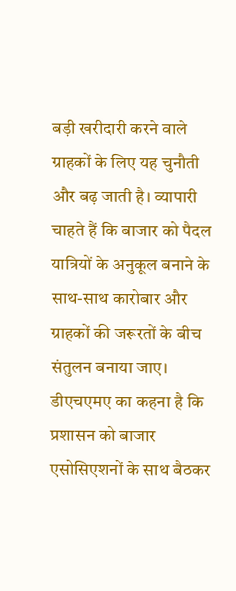बड़ी खरीदारी करने वाले ग्राहकों के लिए यह चुनौती और बढ़ जाती है। व्यापारी चाहते हैं कि बाजार को पैदल यात्रियों के अनुकूल बनाने के साथ-साथ कारोबार और ग्राहकों की जरूरतों के बीच संतुलन बनाया जाए।
डीएचएमए का कहना है कि प्रशासन को बाजार एसोसिएशनों के साथ बैठकर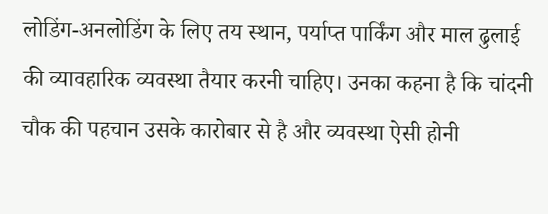लोडिंग-अनलोडिंग के लिए तय स्थान, पर्याप्त पार्किंग और माल ढुलाई की व्यावहारिक व्यवस्था तैयार करनी चाहिए। उनका कहना है कि चांदनी चौक की पहचान उसके कारोबार से है और व्यवस्था ऐसी होनी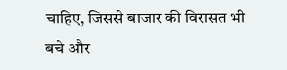चाहिए, जिससे बाजार की विरासत भी बचे और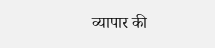व्यापार की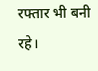रफ्तार भी बनी रहे।